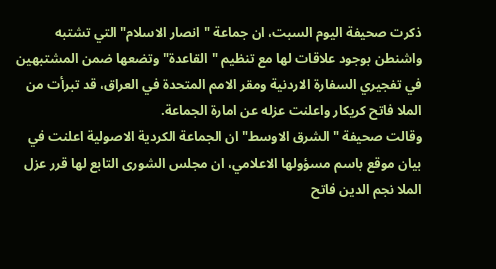ذكرت صحيفة اليوم السبت، ان جماعة "انصار الاسلام" التي تشتبه واشنطن بوجود علاقات لها مع تنظيم "القاعدة" وتضعها ضمن المشتبهين في تفجيري السفارة الاردنية ومقر الامم المتحدة في العراق، قد تبرأت من الملا فاتح كريكار واعلنت عزله عن امارة الجماعة.
وقالت صحيفة "الشرق الاوسط" ان الجماعة الكردية الاصولية اعلنت في بيان موقع باسم مسؤولها الاعلامي، ان مجلس الشورى التابع لها قرر عزل الملا نجم الدين فاتح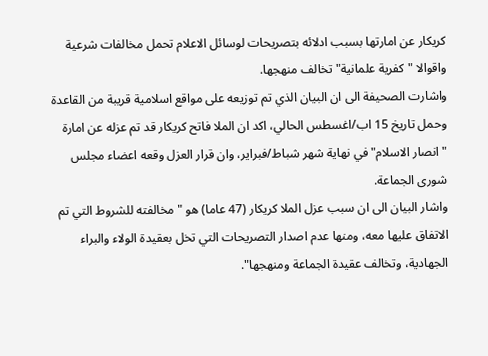كريكار عن امارتها بسبب ادلائه بتصريحات لوسائل الاعلام تحمل مخالفات شرعية واقوالا "كفرية علمانية" تخالف منهجها.
واشارت الصحيفة الى ان البيان الذي تم توزيعه على مواقع اسلامية قريبة من القاعدة وحمل تاريخ 15 اب/اغسطس الحالي، اكد ان الملا فاتح كريكار قد تم عزله عن امارة "انصار الاسلام" في نهاية شهر شباط/فبراير، وان قرار العزل وقعه اعضاء مجلس شورى الجماعة.
واشار البيان الى ان سبب عزل الملا كريكار (47 عاما) هو "مخالفته للشروط التي تم الاتفاق عليها معه، ومنها عدم اصدار التصريحات التي تخل بعقيدة الولاء والبراء الجهادية، وتخالف عقيدة الجماعة ومنهجها".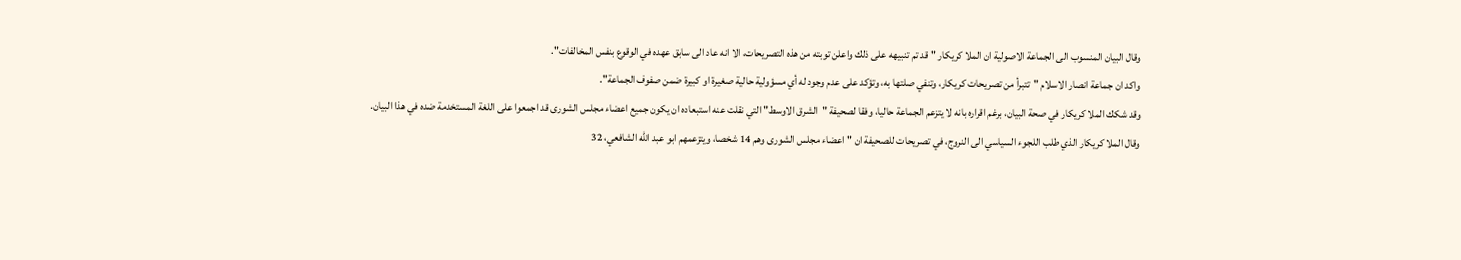وقال البيان المنسوب الى الجماعة الاصولية ان الملا كريكار "قد تم تنبيهه على ذلك واعلن توبته من هذه التصريحات، الا انه عاد الى سابق عهده في الوقوع بنفس المخالفات".
واكد ان جماعة انصار الاسلام "تتبرأ من تصريحات كريكار، وتنفي صلتها به، وتؤكد على عدم وجود له أي مسؤولية حالية صغيرة او كبيرة ضمن صفوف الجماعة".
وقد شكك الملا كريكار في صحة البيان، برغم اقراره بانه لا يتزعم الجماعة حاليا، وفقا لصحيفة "الشرق الاوسط" التي نقلت عنه استبعاده ان يكون جميع اعضاء مجلس الشورى قد اجمعوا على اللغة المستخدمة ضده في هذا البيان.
وقال الملا كريكار الذي طلب اللجوء السياسي الى النروج، في تصريحات للصحيفة ان "اعضاء مجلس الشورى وهم 14 شخصا، ويتزعمهم ابو عبد الله الشافعي، 32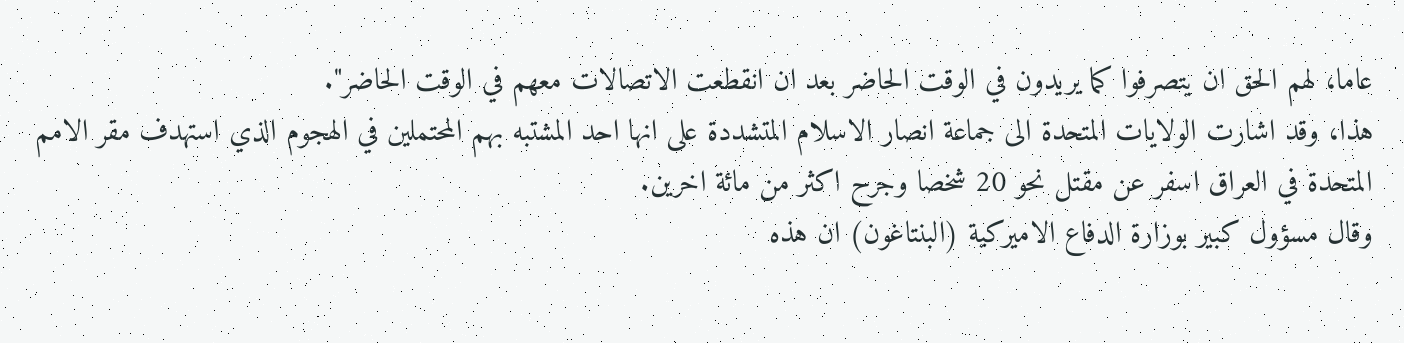عاما، لهم الحق ان يتصرفوا كما يريدون في الوقت الحاضر بعد ان انقطعت الاتصالات معهم في الوقت الحاضر".
هذا، وقد اشارت الولايات المتحدة الى جماعة انصار الاسلام المتشددة على انها احد المشتبه بهم المحتملين في الهجوم الذي استهدف مقر الامم المتحدة في العراق اسفر عن مقتل نحو 20 شخصا وجرح اكثر من مائة اخرين.
وقال مسؤول كبير بوزارة الدفاع الاميركية (البنتاغون) ان هذه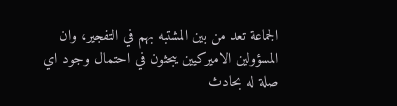الجماعة تعد من بين المشتبه بهم في التفجير، وان المسؤولين الاميركيين يبحثون في احتمال وجود اي صلة له بحادث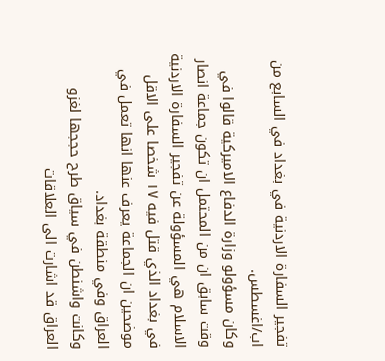تفجير السفارة الاردنية في بغداد في السابع من اب/اغسطس.
وكان مسؤولو وزارة الدفاع الاميركية قالوا في وقت سابق ان من المحتمل ان تكون جماعة انصار الاسلام هي المسؤولة عن تفجير السفارة الاردنية في بغداد الذي قتل فيه ١٧ شخصا على الاقل موضحين ان الجماعة يعرف عنها انها تعمل في العراق وفي منطقة بغداد.
وكانت واشنطن في سياق طرح حججها لغزو العراق قد اشارت الى العلاقات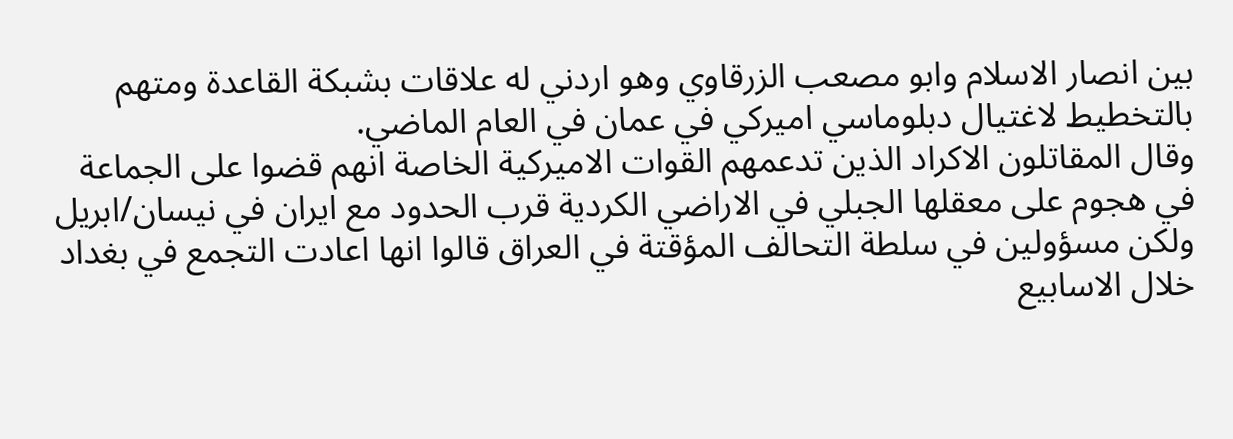بين انصار الاسلام وابو مصعب الزرقاوي وهو اردني له علاقات بشبكة القاعدة ومتهم بالتخطيط لاغتيال دبلوماسي اميركي في عمان في العام الماضي.
وقال المقاتلون الاكراد الذين تدعمهم القوات الاميركية الخاصة انهم قضوا على الجماعة في هجوم على معقلها الجبلي في الاراضي الكردية قرب الحدود مع ايران في نيسان/ابريل ولكن مسؤولين في سلطة التحالف المؤقتة في العراق قالوا انها اعادت التجمع في بغداد خلال الاسابيع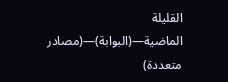القليلة الماضية—(البوابة)—(مصادر متعددة)